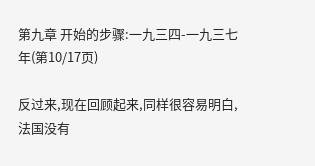第九章 开始的步骤:一九三四-一九三七年(第10/17页)

反过来,现在回顾起来,同样很容易明白,法国没有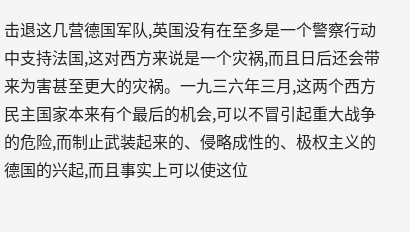击退这几营德国军队,英国没有在至多是一个警察行动中支持法国,这对西方来说是一个灾祸,而且日后还会带来为害甚至更大的灾祸。一九三六年三月,这两个西方民主国家本来有个最后的机会,可以不冒引起重大战争的危险,而制止武装起来的、侵略成性的、极权主义的德国的兴起,而且事实上可以使这位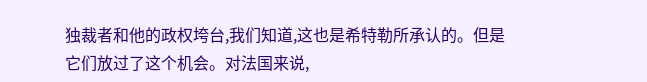独裁者和他的政权垮台,我们知道,这也是希特勒所承认的。但是它们放过了这个机会。对法国来说,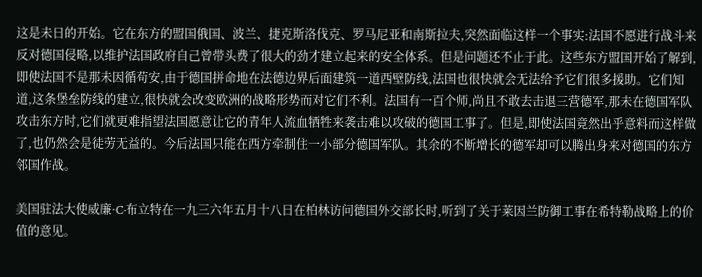这是未日的开始。它在东方的盟国俄国、波兰、捷克斯洛伐克、罗马尼亚和南斯拉夫,突然面临这样一个事实:法国不愿进行战斗来反对德国侵略,以维护法国政府自己曾带头费了很大的劲才建立起来的安全体系。但是问题还不止于此。这些东方盟国开始了解到,即使法国不是那未因循苟安,由于德国拼命地在法德边界后面建筑一道西壁防线,法国也很快就会无法给予它们很多援助。它们知道,这条堡垒防线的建立,很快就会改变欧洲的战略形势而对它们不利。法国有一百个师,尚且不敢去击退三营德军,那未在德国军队攻击东方时,它们就更难指望法国愿意让它的青年人流血牺牲来袭击难以攻破的德国工事了。但是,即使法国竟然出乎意料而这样做了,也仍然会是徒劳无益的。今后法国只能在西方牵制住一小部分德国军队。其余的不断增长的德军却可以腾出身来对德国的东方邻国作战。

美国驻法大使威廉·C·布立特在一九三六年五月十八日在柏林访问德国外交部长时,听到了关于莱因兰防御工事在希特勒战略上的价值的意见。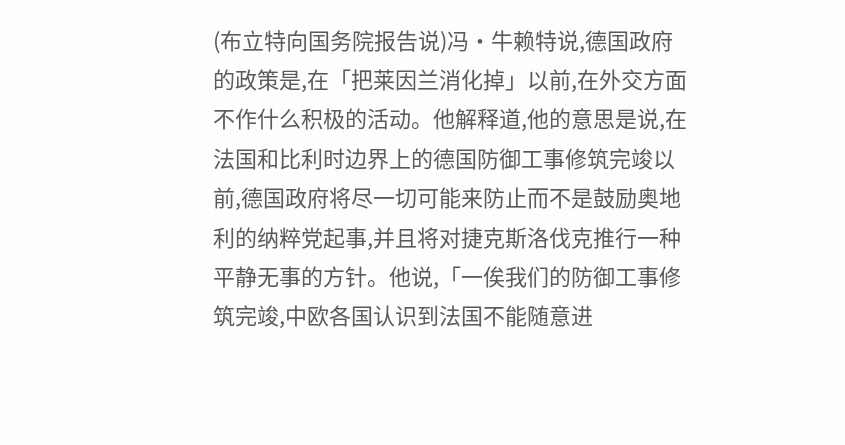(布立特向国务院报告说)冯·牛赖特说,德国政府的政策是,在「把莱因兰消化掉」以前,在外交方面不作什么积极的活动。他解释道,他的意思是说,在法国和比利时边界上的德国防御工事修筑完竣以前,德国政府将尽一切可能来防止而不是鼓励奥地利的纳粹党起事,并且将对捷克斯洛伐克推行一种平静无事的方针。他说,「一俟我们的防御工事修筑完竣,中欧各国认识到法国不能随意进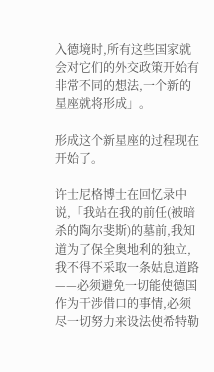入德境时,所有这些国家就会对它们的外交政策开始有非常不同的想法,一个新的星座就将形成」。

形成这个新星座的过程现在开始了。

许士尼格博士在回忆录中说,「我站在我的前任(被暗杀的陶尔斐斯)的墓前,我知道为了保全奥地利的独立,我不得不采取一条姑息道路——必须避免一切能使德国作为干涉借口的事情,必须尽一切努力来设法使希特勒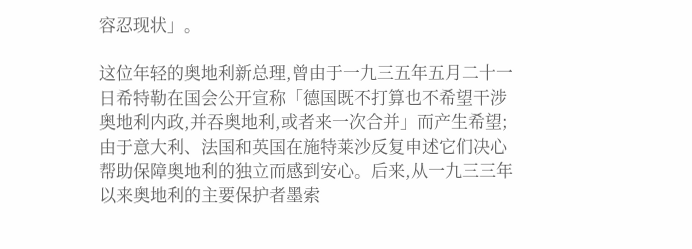容忍现状」。

这位年轻的奥地利新总理,曾由于一九三五年五月二十一日希特勒在国会公开宣称「德国既不打算也不希望干涉奥地利内政,并吞奥地利,或者来一次合并」而产生希望;由于意大利、法国和英国在施特莱沙反复申述它们决心帮助保障奥地利的独立而感到安心。后来,从一九三三年以来奥地利的主要保护者墨索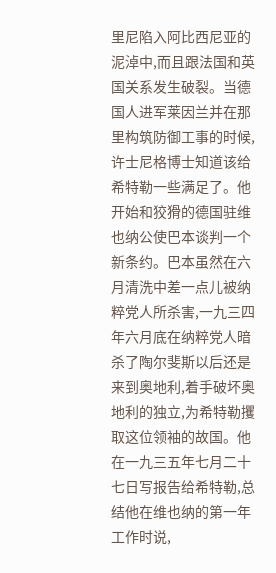里尼陷入阿比西尼亚的泥淖中,而且跟法国和英国关系发生破裂。当德国人进军莱因兰并在那里构筑防御工事的时候,许士尼格博士知道该给希特勒一些满足了。他开始和狡猾的德国驻维也纳公使巴本谈判一个新条约。巴本虽然在六月清洗中差一点儿被纳粹党人所杀害,一九三四年六月底在纳粹党人暗杀了陶尔斐斯以后还是来到奥地利,着手破坏奥地利的独立,为希特勒攫取这位领袖的故国。他在一九三五年七月二十七日写报告给希特勒,总结他在维也纳的第一年工作时说,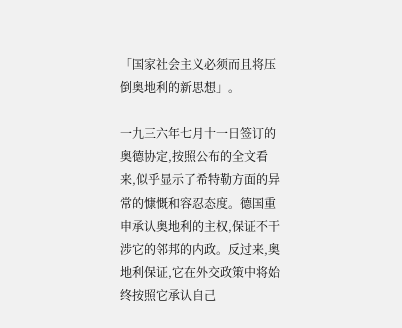「国家社会主义必须而且将压倒奥地利的新思想」。

一九三六年七月十一日签订的奥德协定,按照公布的全文看来,似乎显示了希特勒方面的异常的慷慨和容忍态度。德国重申承认奥地利的主权,保证不干涉它的邻邦的内政。反过来,奥地利保证,它在外交政策中将始终按照它承认自己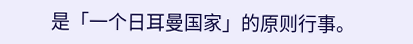是「一个日耳曼国家」的原则行事。